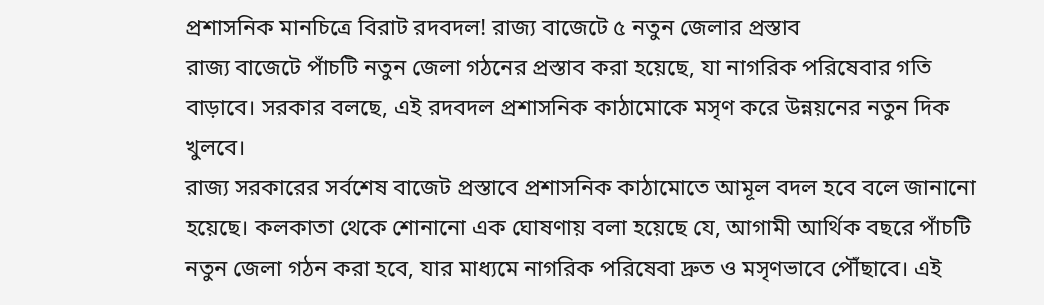প্রশাসনিক মানচিত্রে বিরাট রদবদল! রাজ্য বাজেটে ৫ নতুন জেলার প্রস্তাব
রাজ্য বাজেটে পাঁচটি নতুন জেলা গঠনের প্রস্তাব করা হয়েছে, যা নাগরিক পরিষেবার গতি বাড়াবে। সরকার বলছে, এই রদবদল প্রশাসনিক কাঠামোকে মসৃণ করে উন্নয়নের নতুন দিক খুলবে।
রাজ্য সরকারের সর্বশেষ বাজেট প্রস্তাবে প্রশাসনিক কাঠামোতে আমূল বদল হবে বলে জানানো হয়েছে। কলকাতা থেকে শোনানো এক ঘোষণায় বলা হয়েছে যে, আগামী আর্থিক বছরে পাঁচটি নতুন জেলা গঠন করা হবে, যার মাধ্যমে নাগরিক পরিষেবা দ্রুত ও মসৃণভাবে পৌঁছাবে। এই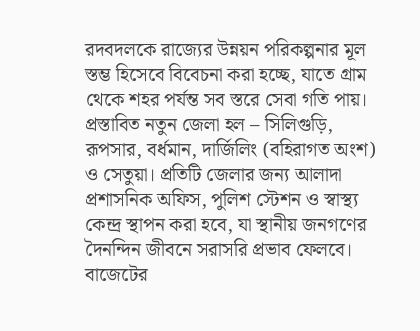রদবদলকে রাজ্যের উন্নয়ন পরিকল্পনার মূল স্তম্ভ হিসেবে বিবেচনা করা হচ্ছে, যাতে গ্রাম থেকে শহর পর্যন্ত সব স্তরে সেবা গতি পায়।
প্রস্তাবিত নতুন জেলা হল – সিলিগুড়ি, রূপসার, বর্ধমান, দার্জিলিং (বহিরাগত অংশ) ও সেতুয়া। প্রতিটি জেলার জন্য আলাদা প্রশাসনিক অফিস, পুলিশ স্টেশন ও স্বাস্থ্য কেন্দ্র স্থাপন করা হবে, যা স্থানীয় জনগণের দৈনন্দিন জীবনে সরাসরি প্রভাব ফেলবে। বাজেটের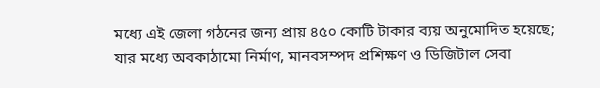মধ্যে এই জেলা গঠনের জন্য প্রায় ৪৫০ কোটি টাকার ব্যয় অনুমোদিত হয়েছে; যার মধ্যে অবকাঠামো নির্মাণ, মানবসম্পদ প্রশিক্ষণ ও ডিজিটাল সেবা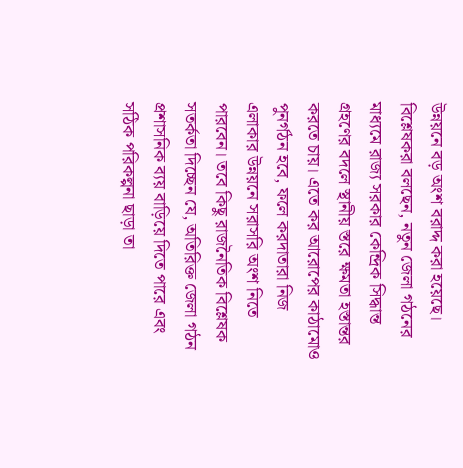উন্নয়নে বড় অংশ বরাদ্দ করা হয়েছে।
বিশ্লেষকরা বলছেন, নতুন জেলা গঠনের মাধ্যমে রাজ্য সরকার কেন্দ্রিক সিদ্ধান্ত গ্রহণের বদলে স্থানীয় স্তরে ক্ষমতা হস্তান্তর করতে চায়। এতে কর আরোপের কাঠামোও পুনর্গঠন হবে, ফলে করদাতারা নিজ এলাকার উন্নয়নে সরাসরি অংশ নিতে পারবেন। তবে কিছু রাজনৈতিক বিশ্লেষক সতর্কতা দিচ্ছেন যে, অতিরিক্ত জেলা গঠন প্রশাসনিক ব্যয় বাড়িয়ে দিতে পারে এবং সঠিক পরিকল্পনা ছাড়া তা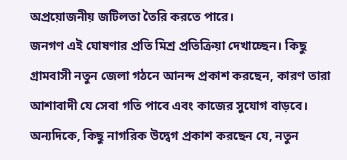অপ্রয়োজনীয় জটিলতা তৈরি করতে পারে।
জনগণ এই ঘোষণার প্রতি মিশ্র প্রতিক্রিয়া দেখাচ্ছেন। কিছু গ্রামবাসী নতুন জেলা গঠনে আনন্দ প্রকাশ করছেন, কারণ তারা আশাবাদী যে সেবা গতি পাবে এবং কাজের সুযোগ বাড়বে। অন্যদিকে, কিছু নাগরিক উদ্বেগ প্রকাশ করছেন যে, নতুন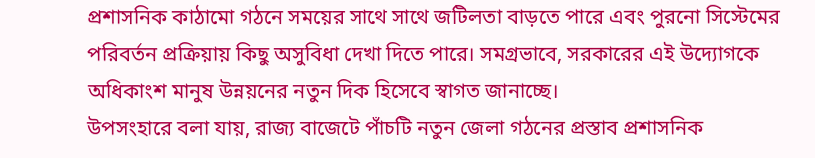প্রশাসনিক কাঠামো গঠনে সময়ের সাথে সাথে জটিলতা বাড়তে পারে এবং পুরনো সিস্টেমের পরিবর্তন প্রক্রিয়ায় কিছু অসুবিধা দেখা দিতে পারে। সমগ্রভাবে, সরকারের এই উদ্যোগকে অধিকাংশ মানুষ উন্নয়নের নতুন দিক হিসেবে স্বাগত জানাচ্ছে।
উপসংহারে বলা যায়, রাজ্য বাজেটে পাঁচটি নতুন জেলা গঠনের প্রস্তাব প্রশাসনিক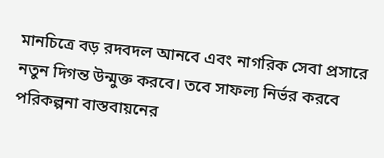মানচিত্রে বড় রদবদল আনবে এবং নাগরিক সেবা প্রসারে নতুন দিগন্ত উন্মুক্ত করবে। তবে সাফল্য নির্ভর করবে পরিকল্পনা বাস্তবায়নের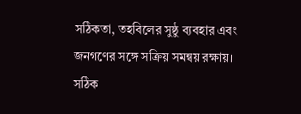সঠিকতা, তহবিলের সুষ্ঠু ব্যবহার এবং জনগণের সঙ্গে সক্রিয় সমন্বয় রক্ষায়। সঠিক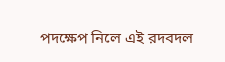পদক্ষেপ নিলে এই রদবদল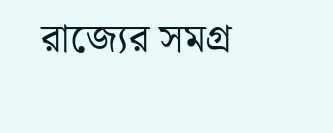রাজ্যের সমগ্র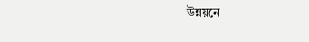উন্নয়নে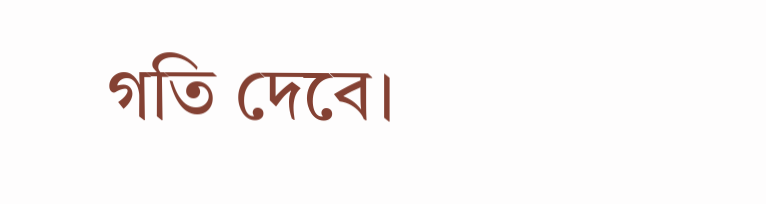গতি দেবে।